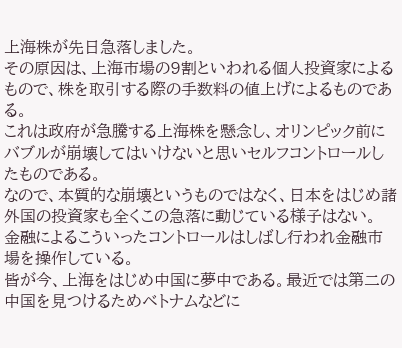上海株が先日急落しました。
その原因は、上海市場の9割といわれる個人投資家によるもので、株を取引する際の手数料の値上げによるものである。
これは政府が急騰する上海株を懸念し、オリンピック前にバブルが崩壊してはいけないと思いセルフコントロールしたものである。
なので、本質的な崩壊というものではなく、日本をはじめ諸外国の投資家も全くこの急落に動じている様子はない。
金融によるこういったコントロールはしばし行われ金融市場を操作している。
皆が今、上海をはじめ中国に夢中である。最近では第二の中国を見つけるためベトナムなどに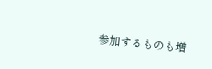参加するものも増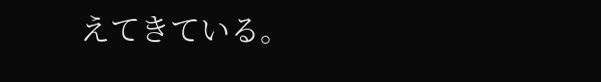えてきている。